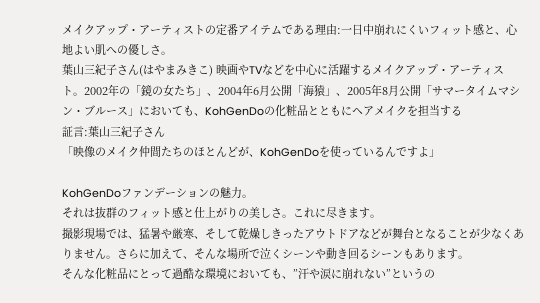メイクアップ・アーティストの定番アイテムである理由:一日中崩れにくいフィット感と、心地よい肌への優しさ。
葉山三紀子さん(はやまみきこ) 映画やTVなどを中心に活躍するメイクアップ・アーティスト。2002年の「鏡の女たち」、2004年6月公開「海猿」、2005年8月公開「サマータイムマシン・ブルース」においても、KohGenDoの化粧品とともにヘアメイクを担当する
証言:葉山三紀子さん
「映像のメイク仲間たちのほとんどが、KohGenDoを使っているんですよ」

KohGenDoファンデーションの魅力。
それは抜群のフィット感と仕上がりの美しさ。これに尽きます。
撮影現場では、猛暑や厳寒、そして乾燥しきったアウトドアなどが舞台となることが少なくありません。さらに加えて、そんな場所で泣くシーンや動き回るシーンもあります。
そんな化粧品にとって過酷な環境においても、”汗や涙に崩れない”というの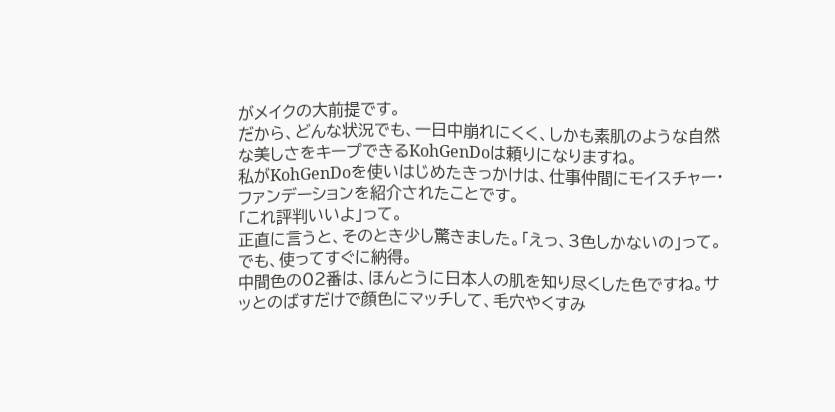がメイクの大前提です。
だから、どんな状況でも、一日中崩れにくく、しかも素肌のような自然な美しさをキープできるKohGenDoは頼りになりますね。
私がKohGenDoを使いはじめたきっかけは、仕事仲間にモイスチャー・ファンデーションを紹介されたことです。
「これ評判いいよ」って。
正直に言うと、そのとき少し驚きました。「えっ、3色しかないの」って。
でも、使ってすぐに納得。
中間色の02番は、ほんとうに日本人の肌を知り尽くした色ですね。サッとのばすだけで顔色にマッチして、毛穴やくすみ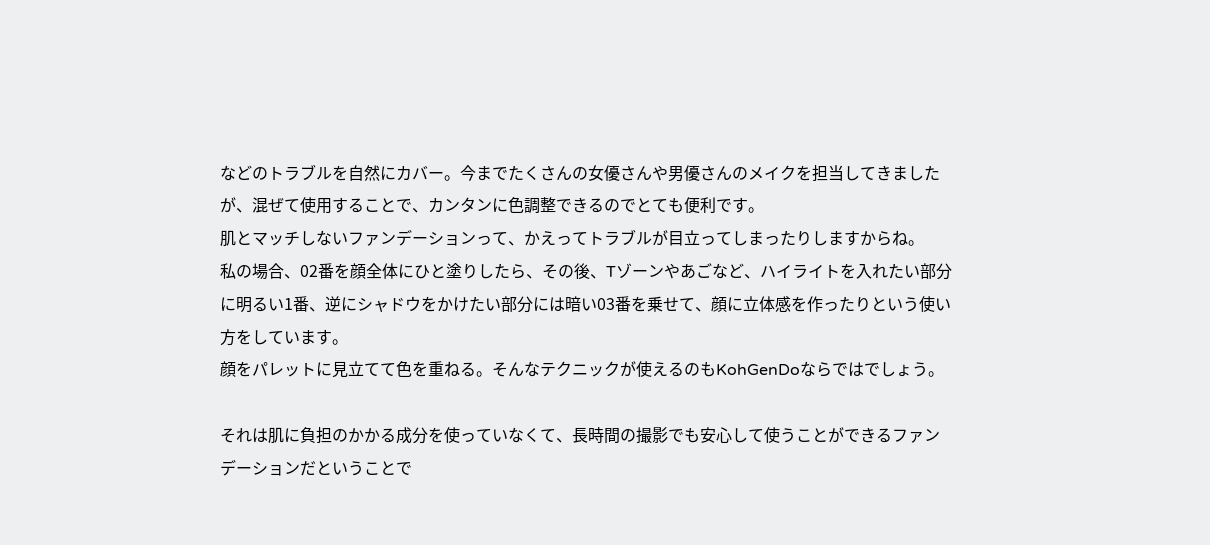などのトラブルを自然にカバー。今までたくさんの女優さんや男優さんのメイクを担当してきましたが、混ぜて使用することで、カンタンに色調整できるのでとても便利です。
肌とマッチしないファンデーションって、かえってトラブルが目立ってしまったりしますからね。
私の場合、02番を顔全体にひと塗りしたら、その後、Tゾーンやあごなど、ハイライトを入れたい部分に明るい1番、逆にシャドウをかけたい部分には暗い03番を乗せて、顔に立体感を作ったりという使い方をしています。
顔をパレットに見立てて色を重ねる。そんなテクニックが使えるのもKohGenDoならではでしょう。

それは肌に負担のかかる成分を使っていなくて、長時間の撮影でも安心して使うことができるファンデーションだということで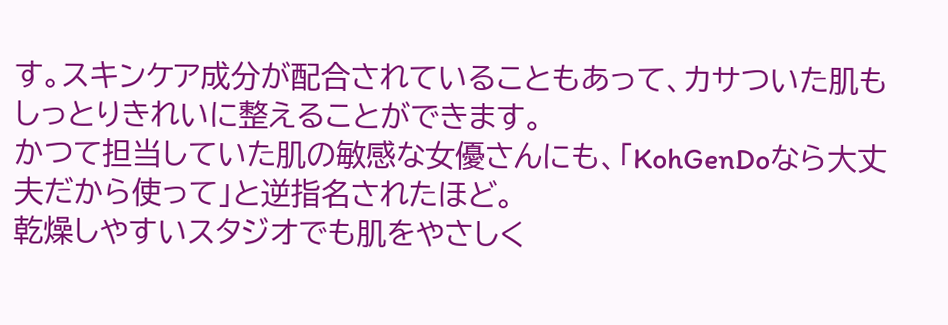す。スキンケア成分が配合されていることもあって、カサついた肌もしっとりきれいに整えることができます。
かつて担当していた肌の敏感な女優さんにも、「KohGenDoなら大丈夫だから使って」と逆指名されたほど。
乾燥しやすいスタジオでも肌をやさしく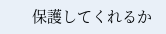保護してくれるか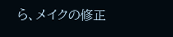ら、メイクの修正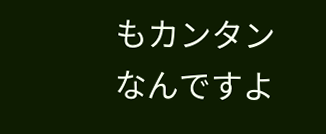もカンタンなんですよ